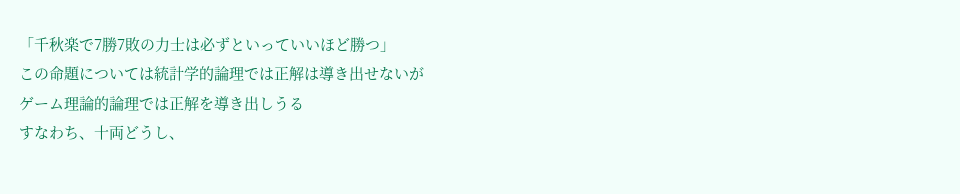「千秋楽で7勝7敗の力士は必ずといっていいほど勝つ」
この命題については統計学的論理では正解は導き出せないが
ゲーム理論的論理では正解を導き出しうる
すなわち、十両どうし、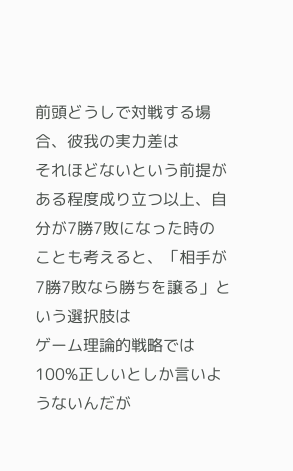前頭どうしで対戦する場合、彼我の実力差は
それほどないという前提がある程度成り立つ以上、自分が7勝7敗になった時の
ことも考えると、「相手が7勝7敗なら勝ちを譲る」という選択肢は
ゲーム理論的戦略では100%正しいとしか言いようないんだが